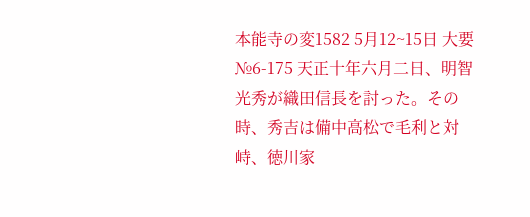本能寺の変1582 5月12~15日 大要 №6-175 天正十年六月二日、明智光秀が織田信長を討った。その時、秀吉は備中高松で毛利と対峙、徳川家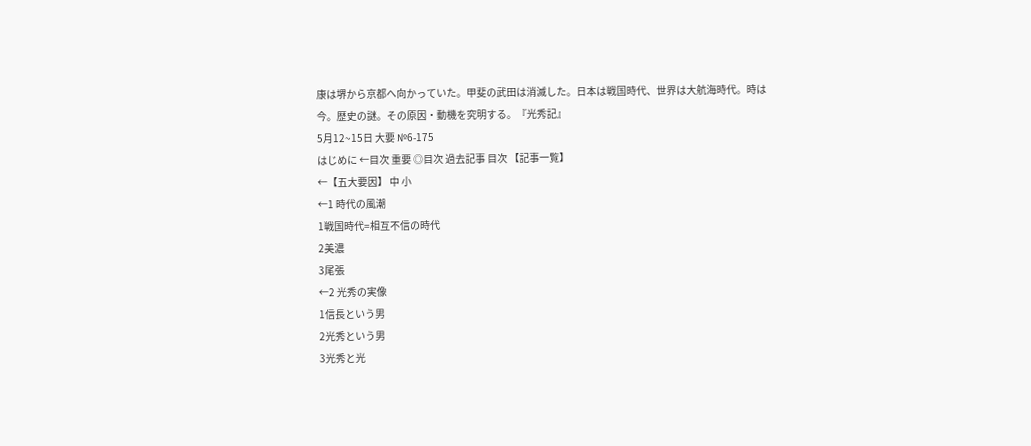康は堺から京都へ向かっていた。甲斐の武田は消滅した。日本は戦国時代、世界は大航海時代。時は今。歴史の謎。その原因・動機を究明する。『光秀記』
5月12~15日 大要 №6-175
はじめに ←目次 重要 ◎目次 過去記事 目次 【記事一覧】
←【五大要因】 中 小
←1 時代の風潮
1戦国時代=相互不信の時代
2美濃
3尾張
←2 光秀の実像
1信長という男
2光秀という男
3光秀と光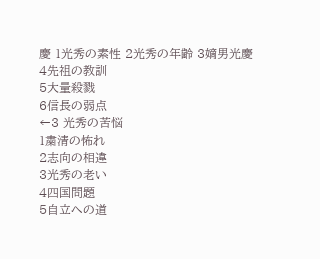慶 1光秀の素性 2光秀の年齢 3嫡男光慶
4先祖の教訓
5大量殺戮
6信長の弱点
←3 光秀の苦悩
1粛清の怖れ
2志向の相違
3光秀の老い
4四国問題
5自立への道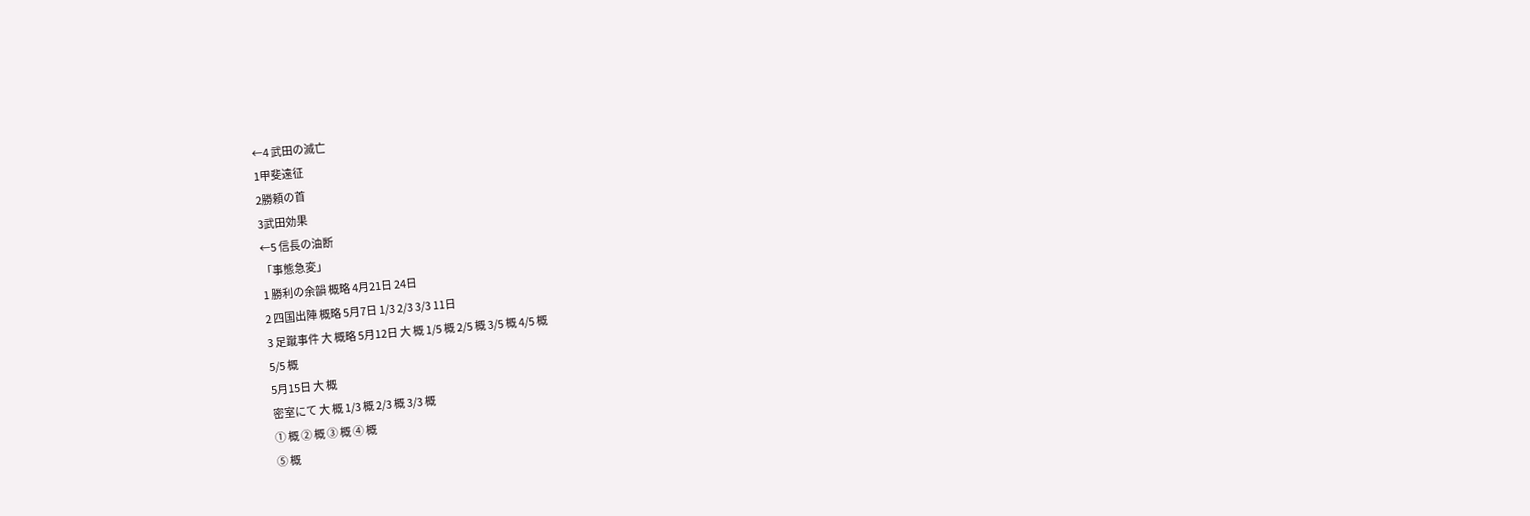←4 武田の滅亡
1甲斐遠征
2勝頼の首
3武田効果
←5 信長の油断
「事態急変」
1 勝利の余韻 概略 4月21日 24日
2 四国出陣 概略 5月7日 1/3 2/3 3/3 11日
3 足蹴事件 大 概略 5月12日 大 概 1/5 概 2/5 概 3/5 概 4/5 概
5/5 概
5月15日 大 概
密室にて 大 概 1/3 概 2/3 概 3/3 概
① 概 ② 概 ③ 概 ④ 概
⑤ 概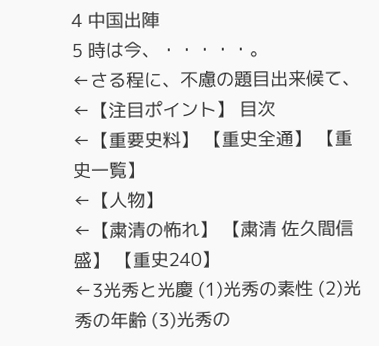4 中国出陣
5 時は今、・・・・・。
←さる程に、不慮の題目出来候て、
←【注目ポイント】 目次
←【重要史料】 【重史全通】 【重史一覧】
←【人物】
←【粛清の怖れ】 【粛清 佐久間信盛】 【重史240】
←3光秀と光慶 (1)光秀の素性 (2)光秀の年齢 (3)光秀の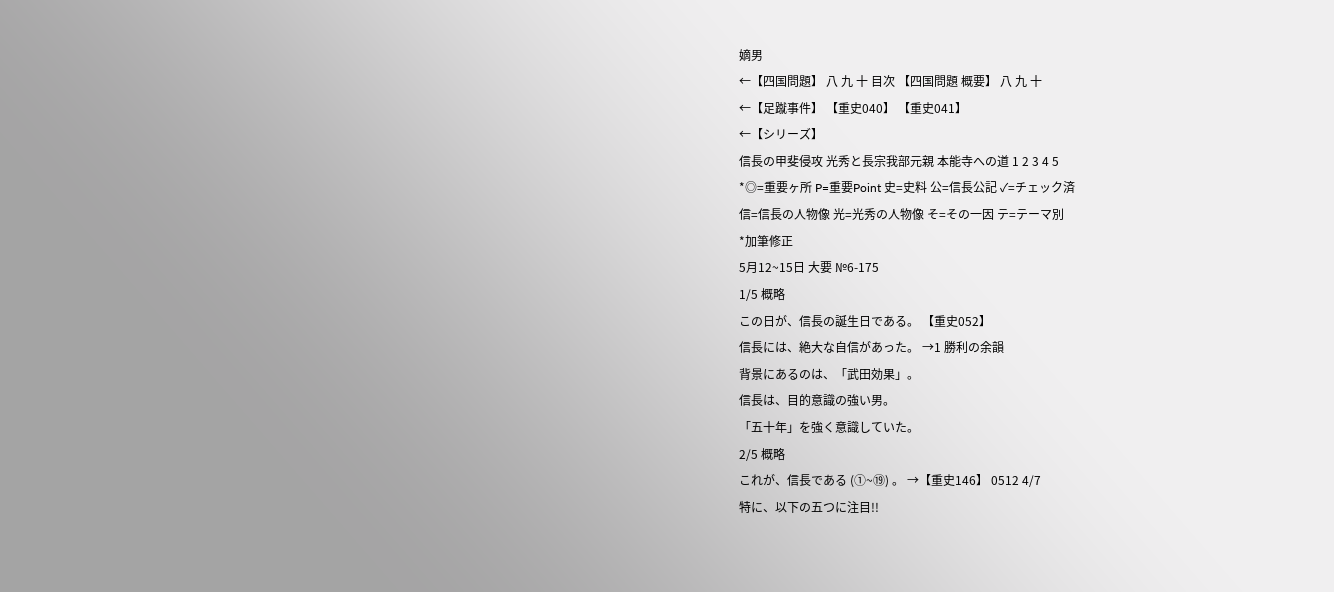嫡男
←【四国問題】 八 九 十 目次 【四国問題 概要】 八 九 十
←【足蹴事件】 【重史040】 【重史041】
←【シリーズ】
信長の甲斐侵攻 光秀と長宗我部元親 本能寺への道 1 2 3 4 5
*◎=重要ヶ所 P=重要Point 史=史料 公=信長公記 ✓=チェック済
信=信長の人物像 光=光秀の人物像 そ=その一因 テ=テーマ別
*加筆修正
5月12~15日 大要 №6-175
1/5 概略
この日が、信長の誕生日である。 【重史052】
信長には、絶大な自信があった。 →1 勝利の余韻
背景にあるのは、「武田効果」。
信長は、目的意識の強い男。
「五十年」を強く意識していた。
2/5 概略
これが、信長である (①~⑲) 。 →【重史146】 0512 4/7
特に、以下の五つに注目!!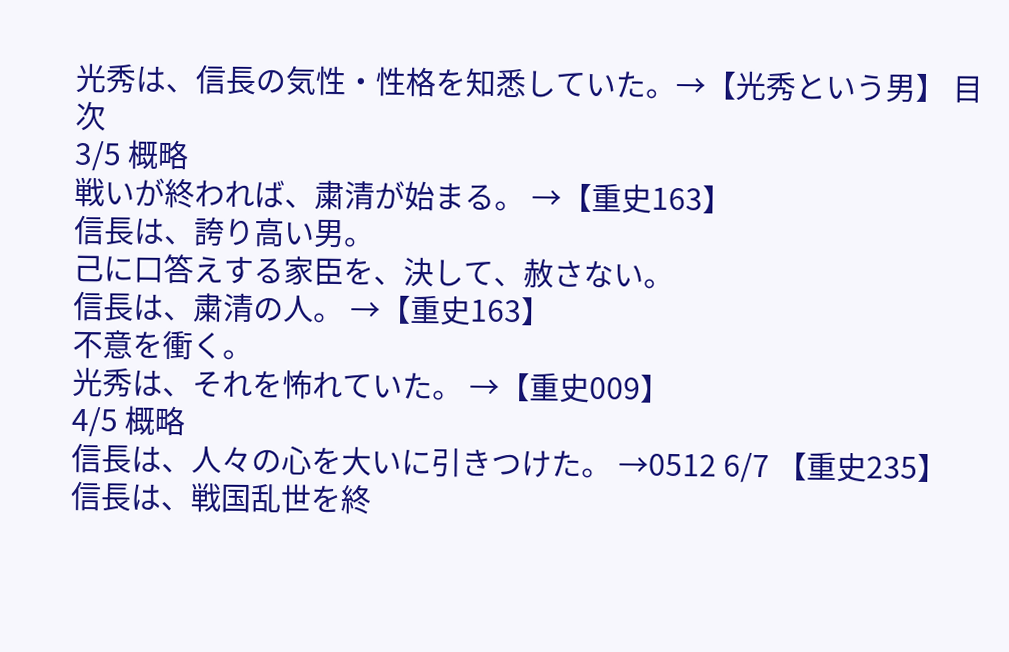光秀は、信長の気性・性格を知悉していた。→【光秀という男】 目次
3/5 概略
戦いが終われば、粛清が始まる。 →【重史163】
信長は、誇り高い男。
己に口答えする家臣を、決して、赦さない。
信長は、粛清の人。 →【重史163】
不意を衝く。
光秀は、それを怖れていた。 →【重史009】
4/5 概略
信長は、人々の心を大いに引きつけた。 →0512 6/7 【重史235】
信長は、戦国乱世を終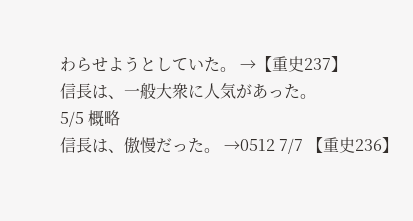わらせようとしていた。 →【重史237】
信長は、一般大衆に人気があった。
5/5 概略
信長は、傲慢だった。 →0512 7/7 【重史236】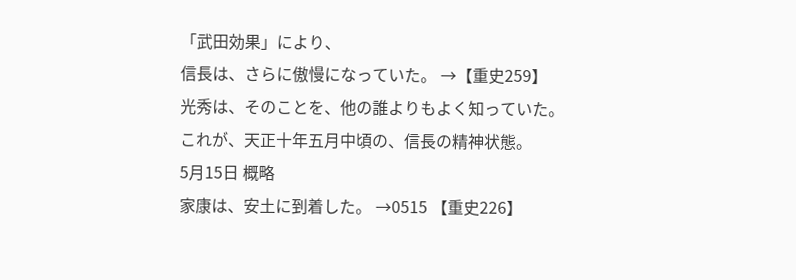「武田効果」により、
信長は、さらに傲慢になっていた。 →【重史259】
光秀は、そのことを、他の誰よりもよく知っていた。
これが、天正十年五月中頃の、信長の精神状態。
5月15日 概略
家康は、安土に到着した。 →0515 【重史226】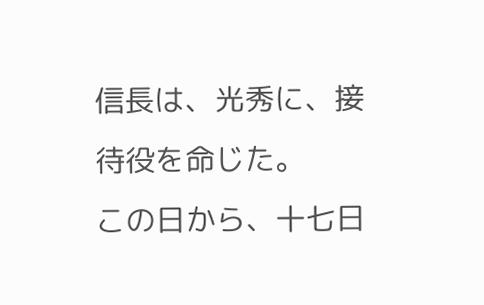信長は、光秀に、接待役を命じた。
この日から、十七日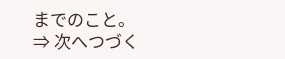までのこと。
⇒ 次へつづく